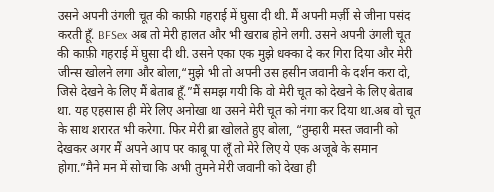उसने अपनी उंगली चूत की काफ़ी गहराई में घुसा दी थी. मैं अपनी मर्ज़ी से जीना पसंद करती हूँ. BFSex अब तो मेरी हालत और भी खराब होने लगी. उसने अपनी उंगली चूत की काफ़ी गहराई में घुसा दी थी. उसने एका एक मुझे धक्का दे कर गिरा दिया और मेरी जीन्स खोलने लगा और बोला,“मुझे भी तो अपनी उस हसीन जवानी के दर्शन करा दो, जिसे देखने के लिए मैं बेताब हूँ.”मैं समझ गयी कि वो मेरी चूत को देखने के लिए बेताब था. यह एहसास ही मेरे लिए अनोखा था उसने मेरी चूत को नंगा कर दिया था.अब वो चूत के साथ शरारत भी करेगा. फिर मेरी ब्रा खोलते हुए बोला, “तुम्हारी मस्त जवानी को देखकर अगर मैं अपने आप पर काबू पा लूँ तो मेरे लिए ये एक अजूबे के समान होगा.”मैने मन में सोचा कि अभी तुमने मेरी जवानी को देखा ही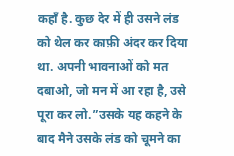कहाँ है. कुछ देर में ही उसने लंड को थेल कर काफ़ी अंदर कर दिया था. अपनी भावनाओं को मत दबाओ, जो मन में आ रहा है, उसे पूरा कर लो.”उसके यह कहने के बाद मैने उसके लंड को चूमने का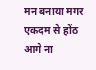मन बनाया मगर एकदम से होंठ आगे ना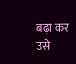बढ़ा कर उसे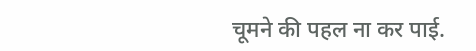चूमने की पहल ना कर पाई.